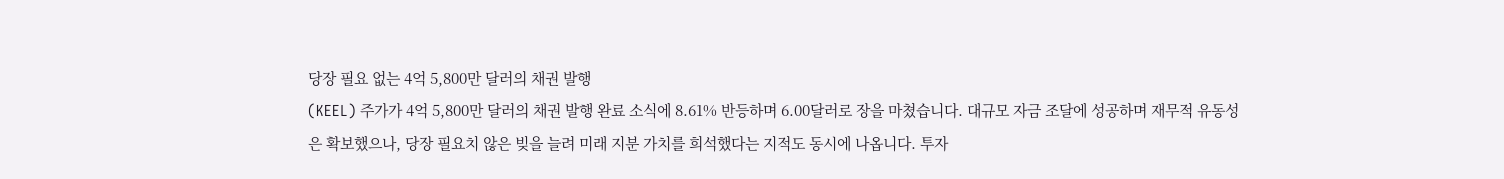당장 필요 없는 4억 5,800만 달러의 채권 발행
(KEEL) 주가가 4억 5,800만 달러의 채권 발행 완료 소식에 8.61% 반등하며 6.00달러로 장을 마쳤습니다. 대규모 자금 조달에 성공하며 재무적 유동성은 확보했으나, 당장 필요치 않은 빚을 늘려 미래 지분 가치를 희석했다는 지적도 동시에 나옵니다. 투자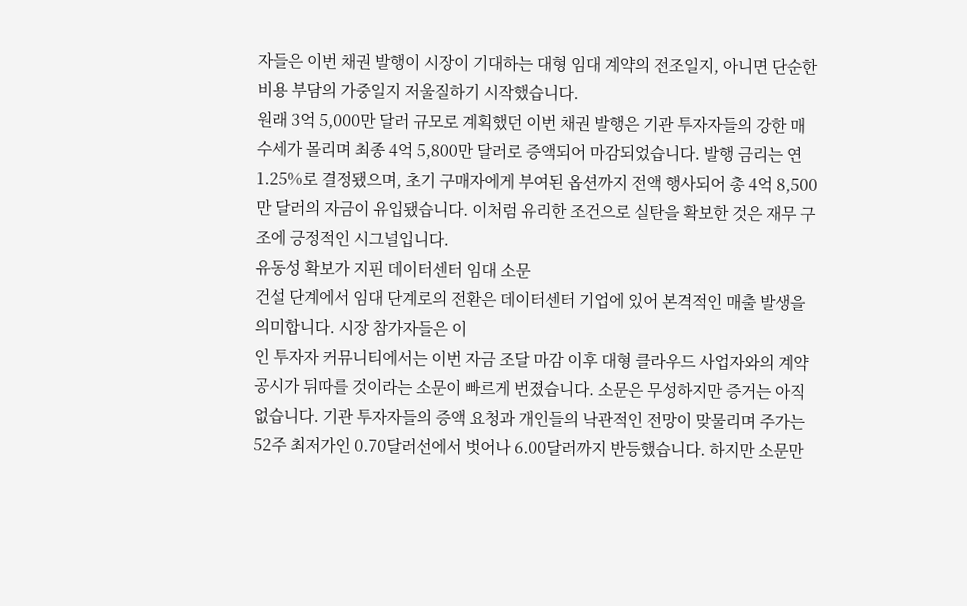자들은 이번 채권 발행이 시장이 기대하는 대형 임대 계약의 전조일지, 아니면 단순한 비용 부담의 가중일지 저울질하기 시작했습니다.
원래 3억 5,000만 달러 규모로 계획했던 이번 채권 발행은 기관 투자자들의 강한 매수세가 몰리며 최종 4억 5,800만 달러로 증액되어 마감되었습니다. 발행 금리는 연 1.25%로 결정됐으며, 초기 구매자에게 부여된 옵션까지 전액 행사되어 총 4억 8,500만 달러의 자금이 유입됐습니다. 이처럼 유리한 조건으로 실탄을 확보한 것은 재무 구조에 긍정적인 시그널입니다.
유동성 확보가 지핀 데이터센터 임대 소문
건설 단계에서 임대 단계로의 전환은 데이터센터 기업에 있어 본격적인 매출 발생을 의미합니다. 시장 참가자들은 이
인 투자자 커뮤니티에서는 이번 자금 조달 마감 이후 대형 클라우드 사업자와의 계약 공시가 뒤따를 것이라는 소문이 빠르게 번졌습니다. 소문은 무성하지만 증거는 아직 없습니다. 기관 투자자들의 증액 요청과 개인들의 낙관적인 전망이 맞물리며 주가는 52주 최저가인 0.70달러선에서 벗어나 6.00달러까지 반등했습니다. 하지만 소문만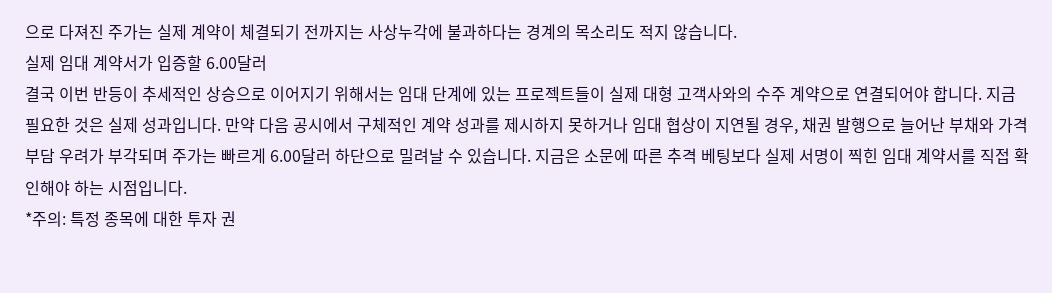으로 다져진 주가는 실제 계약이 체결되기 전까지는 사상누각에 불과하다는 경계의 목소리도 적지 않습니다.
실제 임대 계약서가 입증할 6.00달러
결국 이번 반등이 추세적인 상승으로 이어지기 위해서는 임대 단계에 있는 프로젝트들이 실제 대형 고객사와의 수주 계약으로 연결되어야 합니다. 지금 필요한 것은 실제 성과입니다. 만약 다음 공시에서 구체적인 계약 성과를 제시하지 못하거나 임대 협상이 지연될 경우, 채권 발행으로 늘어난 부채와 가격 부담 우려가 부각되며 주가는 빠르게 6.00달러 하단으로 밀려날 수 있습니다. 지금은 소문에 따른 추격 베팅보다 실제 서명이 찍힌 임대 계약서를 직접 확인해야 하는 시점입니다.
*주의: 특정 종목에 대한 투자 권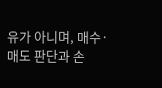유가 아니며, 매수·매도 판단과 손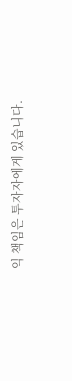익 책임은 투자자에게 있습니다.